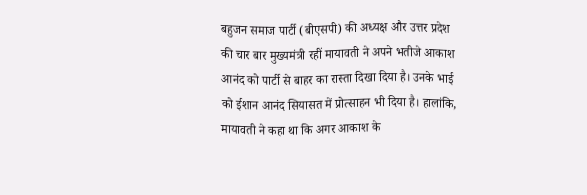बहुजन समाज पार्टी (बीएसपी) की अध्यक्ष और उत्तर प्रदेश की चार बार मुख्यमंत्री रहीं मायावती ने अपने भतीजे आकाश आनंद को पार्टी से बाहर का रास्ता दिखा दिया है। उनके भाई को ईशान आनंद सियासत में प्रोत्साहन भी दिया है। हालांकि, मायावती ने कहा था कि अगर आकाश के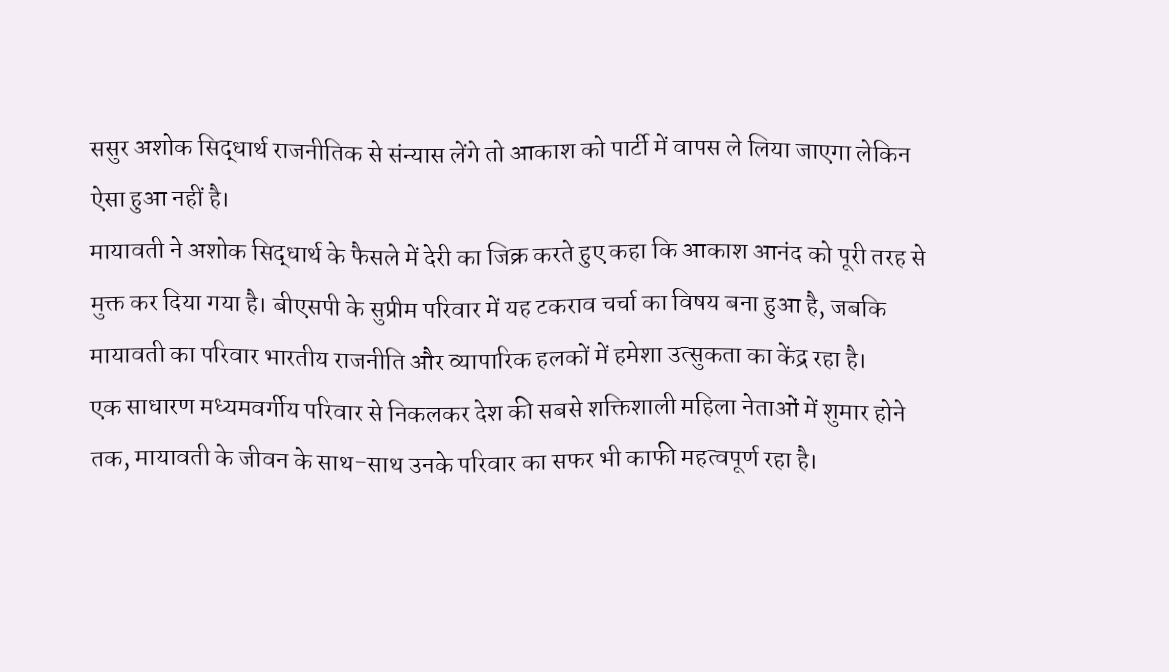ससुर अशोक सिद्धार्थ राजनीतिक से संन्यास लेंगे तो आकाश को पार्टी में वापस ले लिया जाएगा लेकिन ऐसा हुआ नहीं है।
मायावती ने अशोक सिद्धार्थ के फैसले में देरी का जिक्र करते हुए कहा कि आकाश आनंद को पूरी तरह से मुक्त कर दिया गया है। बीएसपी के सुप्रीम परिवार में यह टकराव चर्चा का विषय बना हुआ है, जबकि मायावती का परिवार भारतीय राजनीति और व्यापारिक हलकों में हमेशा उत्सुकता का केंद्र रहा है।
एक साधारण मध्यमवर्गीय परिवार से निकलकर देश की सबसे शक्तिशाली महिला नेताओं में शुमार होने तक, मायावती के जीवन के साथ-साथ उनके परिवार का सफर भी काफी महत्वपूर्ण रहा है।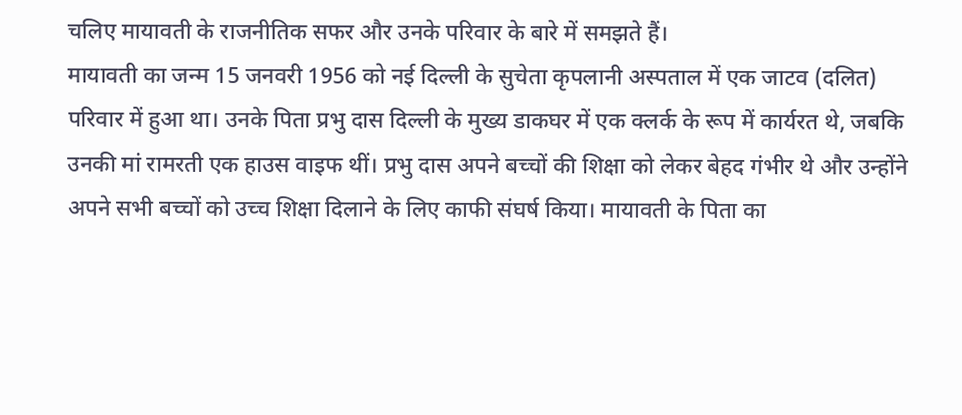चलिए मायावती के राजनीतिक सफर और उनके परिवार के बारे में समझते हैं।
मायावती का जन्म 15 जनवरी 1956 को नई दिल्ली के सुचेता कृपलानी अस्पताल में एक जाटव (दलित) परिवार में हुआ था। उनके पिता प्रभु दास दिल्ली के मुख्य डाकघर में एक क्लर्क के रूप में कार्यरत थे, जबकि उनकी मां रामरती एक हाउस वाइफ थीं। प्रभु दास अपने बच्चों की शिक्षा को लेकर बेहद गंभीर थे और उन्होंने अपने सभी बच्चों को उच्च शिक्षा दिलाने के लिए काफी संघर्ष किया। मायावती के पिता का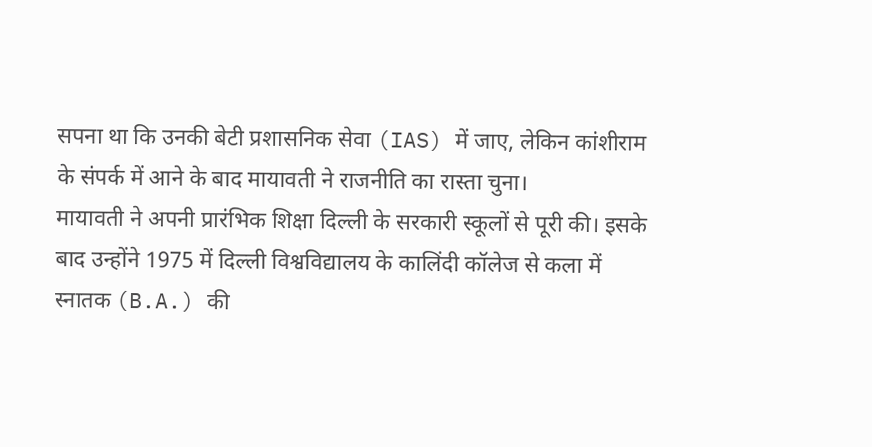सपना था कि उनकी बेटी प्रशासनिक सेवा (IAS) में जाए, लेकिन कांशीराम के संपर्क में आने के बाद मायावती ने राजनीति का रास्ता चुना।
मायावती ने अपनी प्रारंभिक शिक्षा दिल्ली के सरकारी स्कूलों से पूरी की। इसके बाद उन्होंने 1975 में दिल्ली विश्वविद्यालय के कालिंदी कॉलेज से कला में स्नातक (B.A.) की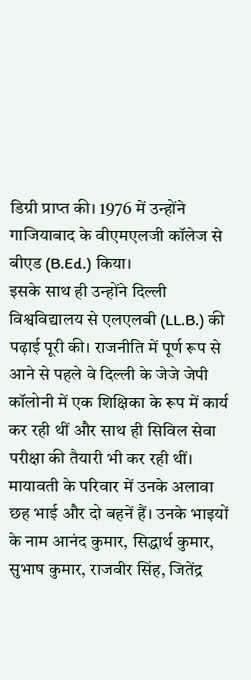डिग्री प्राप्त की। 1976 में उन्होंने गाजियाबाद के वीएमएलजी कॉलेज से बीएड (B.Ed.) किया।
इसके साथ ही उन्होंने दिल्ली विश्वविद्यालय से एलएलबी (LL.B.) की पढ़ाई पूरी की। राजनीति में पूर्ण रूप से आने से पहले वे दिल्ली के जेजे जेपी कॉलोनी में एक शिक्षिका के रूप में कार्य कर रही थीं और साथ ही सिविल सेवा परीक्षा की तैयारी भी कर रही थीं।
मायावती के परिवार में उनके अलावा छह भाई और दो बहनें हैं। उनके भाइयों के नाम आनंद कुमार, सिद्धार्थ कुमार, सुभाष कुमार, राजवीर सिंह, जितेंद्र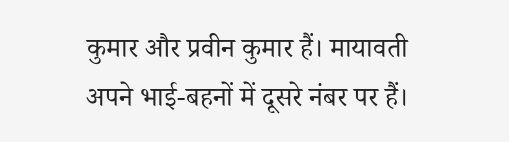कुमार और प्रवीन कुमार हैं। मायावती अपने भाई-बहनों में दूसरे नंबर पर हैं।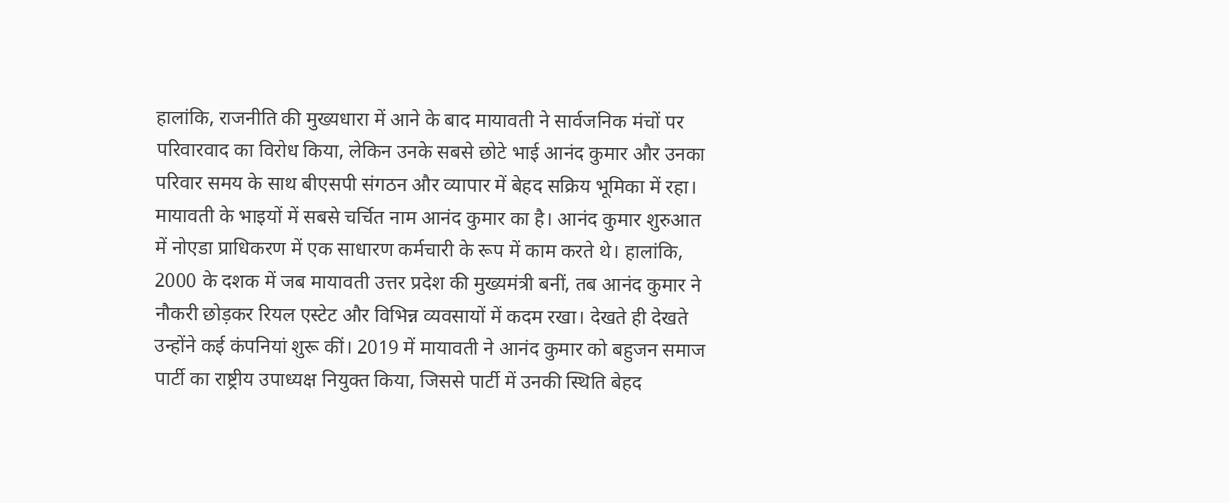हालांकि, राजनीति की मुख्यधारा में आने के बाद मायावती ने सार्वजनिक मंचों पर परिवारवाद का विरोध किया, लेकिन उनके सबसे छोटे भाई आनंद कुमार और उनका परिवार समय के साथ बीएसपी संगठन और व्यापार में बेहद सक्रिय भूमिका में रहा।
मायावती के भाइयों में सबसे चर्चित नाम आनंद कुमार का है। आनंद कुमार शुरुआत में नोएडा प्राधिकरण में एक साधारण कर्मचारी के रूप में काम करते थे। हालांकि, 2000 के दशक में जब मायावती उत्तर प्रदेश की मुख्यमंत्री बनीं, तब आनंद कुमार ने नौकरी छोड़कर रियल एस्टेट और विभिन्न व्यवसायों में कदम रखा। देखते ही देखते उन्होंने कई कंपनियां शुरू कीं। 2019 में मायावती ने आनंद कुमार को बहुजन समाज पार्टी का राष्ट्रीय उपाध्यक्ष नियुक्त किया, जिससे पार्टी में उनकी स्थिति बेहद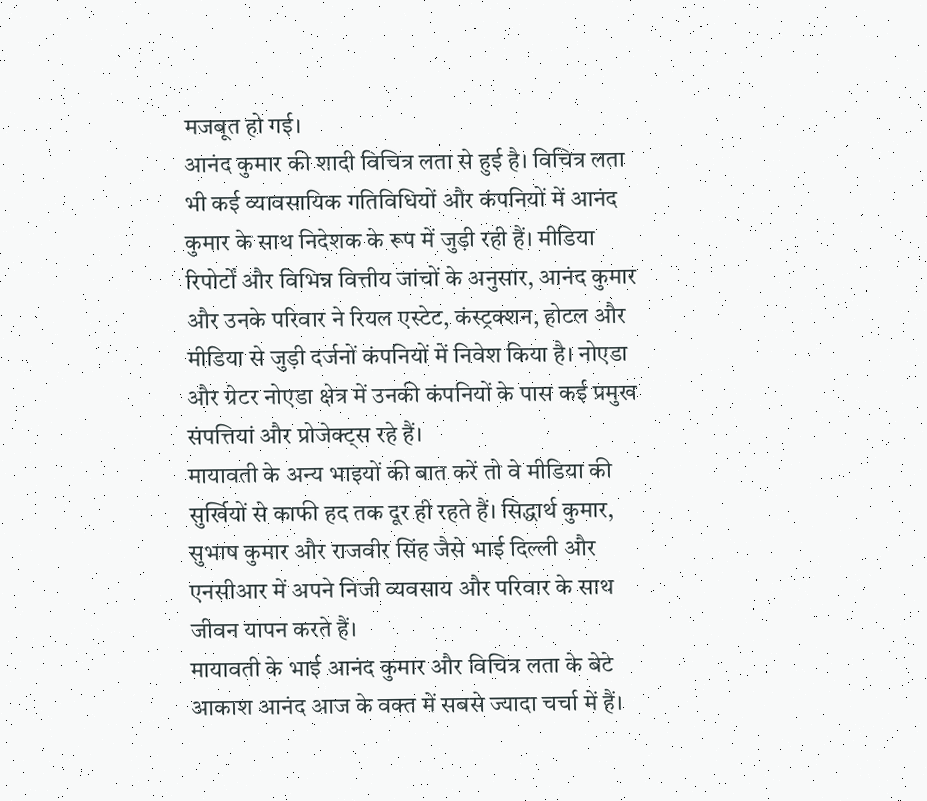मजबूत हो गई।
आनंद कुमार की शादी विचित्र लता से हुई है। विचित्र लता भी कई व्यावसायिक गतिविधियों और कंपनियों में आनंद कुमार के साथ निदेशक के रूप में जुड़ी रही हैं। मीडिया रिपोर्टों और विभिन्न वित्तीय जांचों के अनुसार, आनंद कुमार और उनके परिवार ने रियल एस्टेट, कंस्ट्रक्शन, होटल और मीडिया से जुड़ी दर्जनों कंपनियों में निवेश किया है। नोएडा और ग्रेटर नोएडा क्षेत्र में उनकी कंपनियों के पास कई प्रमुख संपत्तियां और प्रोजेक्ट्स रहे हैं।
मायावती के अन्य भाइयों की बात करें तो वे मीडिया की सुर्खियों से काफी हद तक दूर ही रहते हैं। सिद्धार्थ कुमार, सुभाष कुमार और राजवीर सिंह जैसे भाई दिल्ली और एनसीआर में अपने निजी व्यवसाय और परिवार के साथ जीवन यापन करते हैं।
मायावती के भाई आनंद कुमार और विचित्र लता के बेटे आकाश आनंद आज के वक्त में सबसे ज्यादा चर्चा में हैं।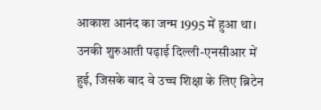आकाश आनंद का जन्म 1995 में हुआ था। उनकी शुरुआती पढ़ाई दिल्ली-एनसीआर में हुई, जिसके बाद वे उच्च शिक्षा के लिए ब्रिटेन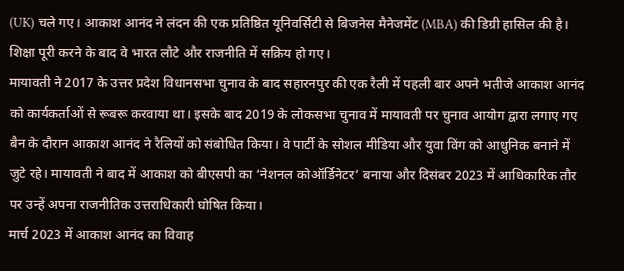(UK) चले गए। आकाश आनंद ने लंदन की एक प्रतिष्ठित यूनिवर्सिटी से बिजनेस मैनेजमेंट (MBA) की डिग्री हासिल की है। शिक्षा पूरी करने के बाद वे भारत लौटे और राजनीति में सक्रिय हो गए।
मायावती ने 2017 के उत्तर प्रदेश विधानसभा चुनाव के बाद सहारनपुर की एक रैली में पहली बार अपने भतीजे आकाश आनंद को कार्यकर्ताओं से रूबरू करवाया था। इसके बाद 2019 के लोकसभा चुनाव में मायावती पर चुनाव आयोग द्वारा लगाए गए बैन के दौरान आकाश आनंद ने रैलियों को संबोधित किया। वे पार्टी के सोशल मीडिया और युवा विंग को आधुनिक बनाने में जुटे रहे। मायावती ने बाद में आकाश को बीएसपी का ‘नेशनल कोऑर्डिनेटर’ बनाया और दिसंबर 2023 में आधिकारिक तौर पर उन्हें अपना राजनीतिक उत्तराधिकारी घोषित किया।
मार्च 2023 में आकाश आनंद का विवाह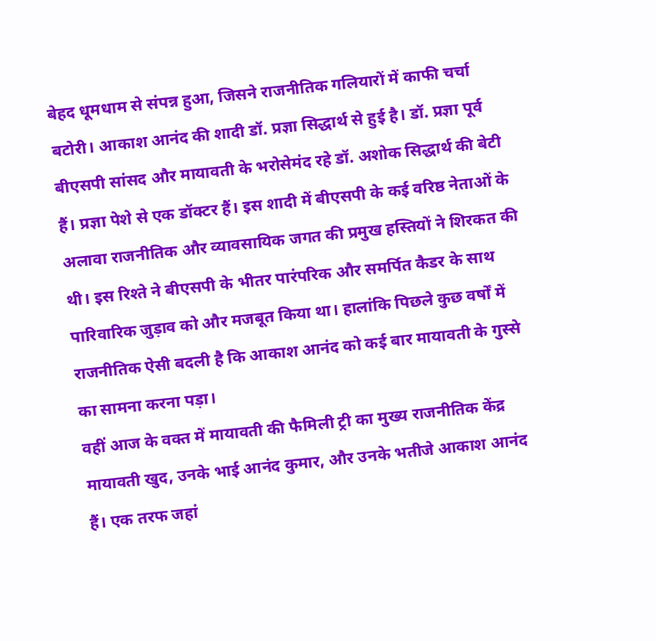बेहद धूमधाम से संपन्न हुआ, जिसने राजनीतिक गलियारों में काफी चर्चा बटोरी। आकाश आनंद की शादी डॉ. प्रज्ञा सिद्धार्थ से हुई है। डॉ. प्रज्ञा पूर्व बीएसपी सांसद और मायावती के भरोसेमंद रहे डॉ. अशोक सिद्धार्थ की बेटी हैं। प्रज्ञा पेशे से एक डॉक्टर हैं। इस शादी में बीएसपी के कई वरिष्ठ नेताओं के अलावा राजनीतिक और व्यावसायिक जगत की प्रमुख हस्तियों ने शिरकत की थी। इस रिश्ते ने बीएसपी के भीतर पारंपरिक और समर्पित कैडर के साथ पारिवारिक जुड़ाव को और मजबूत किया था। हालांकि पिछले कुछ वर्षों में राजनीतिक ऐसी बदली है कि आकाश आनंद को कई बार मायावती के गुस्से का सामना करना पड़ा।
वहीं आज के वक्त में मायावती की फैमिली ट्री का मुख्य राजनीतिक केंद्र मायावती खुद, उनके भाई आनंद कुमार, और उनके भतीजे आकाश आनंद हैं। एक तरफ जहां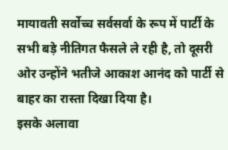मायावती सर्वोच्च सर्वसर्वा के रूप में पार्टी के सभी बड़े नीतिगत फैसले ले रही है, तो दूसरी ओर उन्होंने भतीजे आकाश आनंद को पार्टी से बाहर का रास्ता दिखा दिया है।
इसके अलावा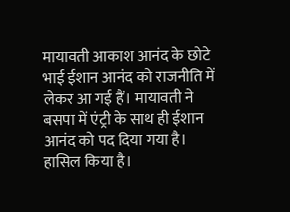मायावती आकाश आनंद के छोटे भाई ईशान आनंद को राजनीति में लेकर आ गई हैं। मायावती ने बसपा में एंट्री के साथ ही ईशान आनंद को पद दिया गया है। हासिल किया है।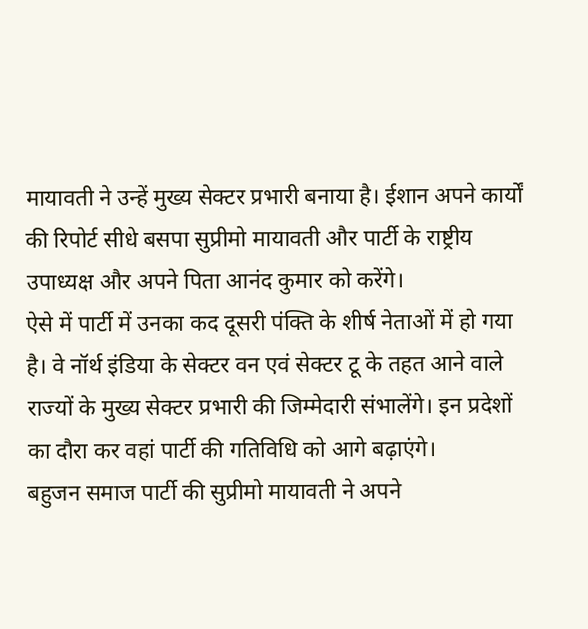मायावती ने उन्हें मुख्य सेक्टर प्रभारी बनाया है। ईशान अपने कार्यों की रिपोर्ट सीधे बसपा सुप्रीमो मायावती और पार्टी के राष्ट्रीय उपाध्यक्ष और अपने पिता आनंद कुमार को करेंगे।
ऐसे में पार्टी में उनका कद दूसरी पंक्ति के शीर्ष नेताओं में हो गया है। वे नॉर्थ इंडिया के सेक्टर वन एवं सेक्टर टू के तहत आने वाले राज्यों के मुख्य सेक्टर प्रभारी की जिम्मेदारी संभालेंगे। इन प्रदेशों का दौरा कर वहां पार्टी की गतिविधि को आगे बढ़ाएंगे।
बहुजन समाज पार्टी की सुप्रीमो मायावती ने अपने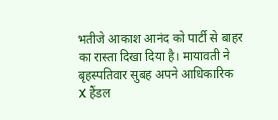भतीजे आकाश आनंद को पार्टी से बाहर का रास्ता दिखा दिया है। मायावती ने बृहस्पतिवार सुबह अपने आधिकारिक X हैंडल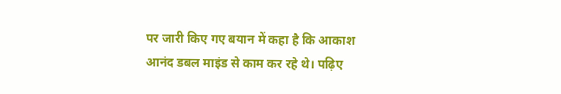पर जारी किए गए बयान में कहा है कि आकाश आनंद डबल माइंड से काम कर रहे थे। पढ़िए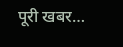पूरी खबर…